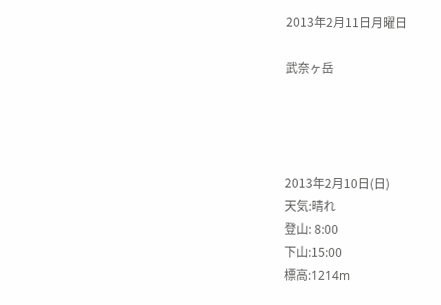2013年2月11日月曜日

武奈ヶ岳




2013年2月10日(日)
天気:晴れ
登山: 8:00
下山:15:00
標高:1214m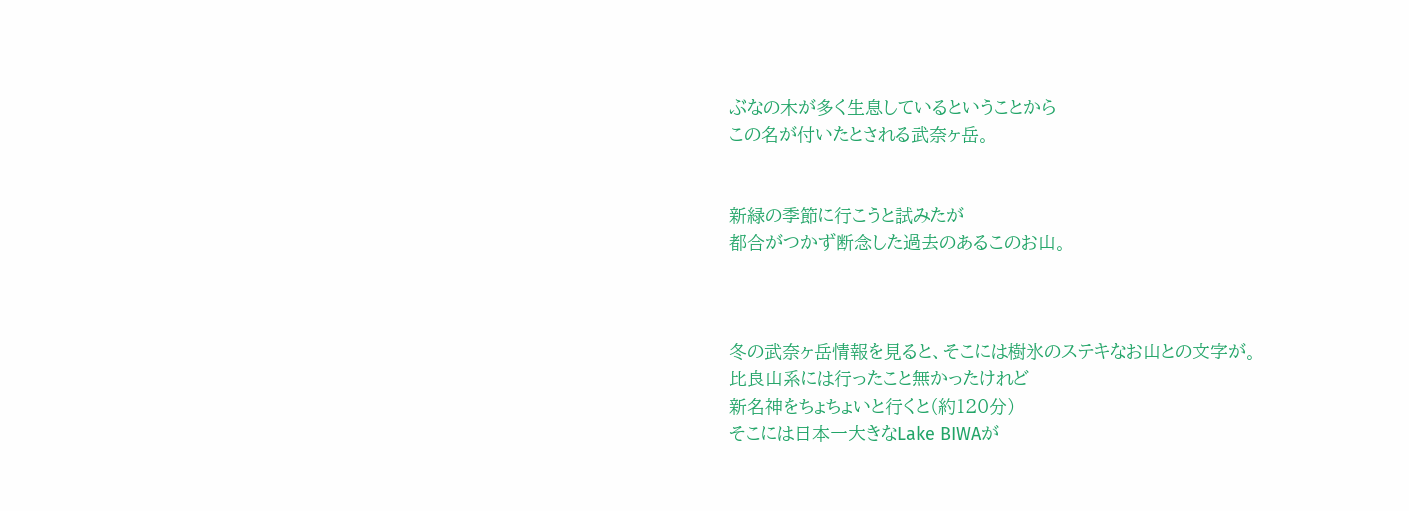ぶなの木が多く生息しているということから
この名が付いたとされる武奈ヶ岳。


新緑の季節に行こうと試みたが
都合がつかず断念した過去のあるこのお山。



冬の武奈ヶ岳情報を見ると、そこには樹氷のステキなお山との文字が。
比良山系には行ったこと無かったけれど
新名神をちょちょいと行くと(約120分)
そこには日本一大きなLake BIWAが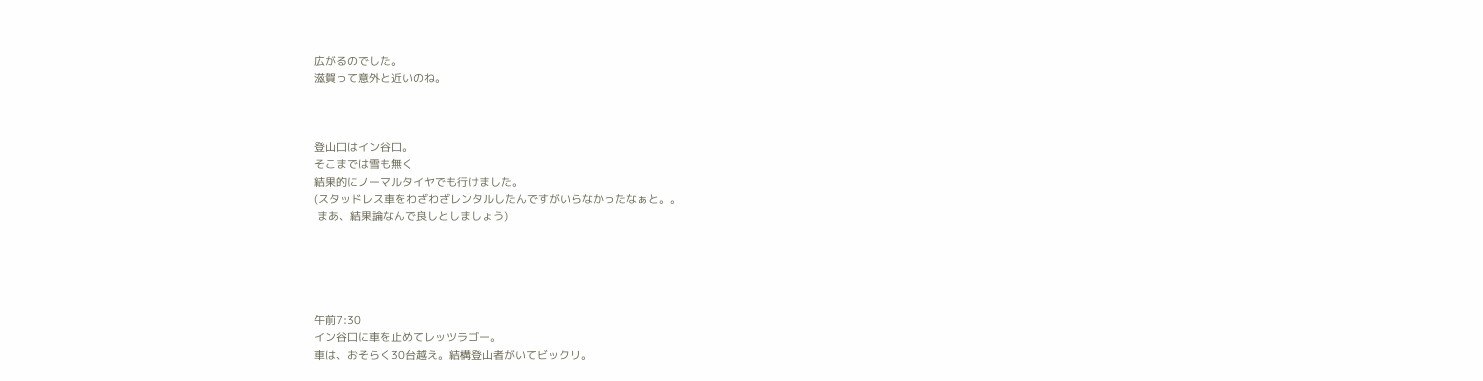広がるのでした。
滋賀って意外と近いのね。



登山口はイン谷口。
そこまでは雪も無く
結果的にノーマルタイヤでも行けました。
(スタッドレス車をわざわざレンタルしたんですがいらなかったなぁと。。
 まあ、結果論なんで良しとしましょう)





午前7:30
イン谷口に車を止めてレッツラゴー。
車は、おそらく30台越え。結構登山者がいてビックリ。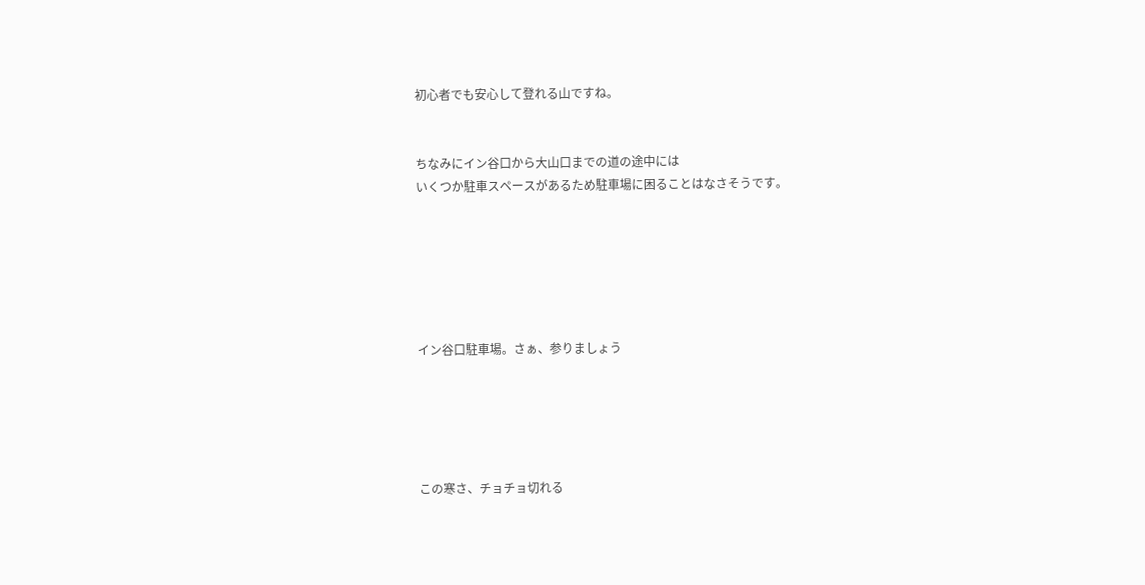初心者でも安心して登れる山ですね。


ちなみにイン谷口から大山口までの道の途中には
いくつか駐車スペースがあるため駐車場に困ることはなさそうです。






イン谷口駐車場。さぁ、参りましょう





この寒さ、チョチョ切れる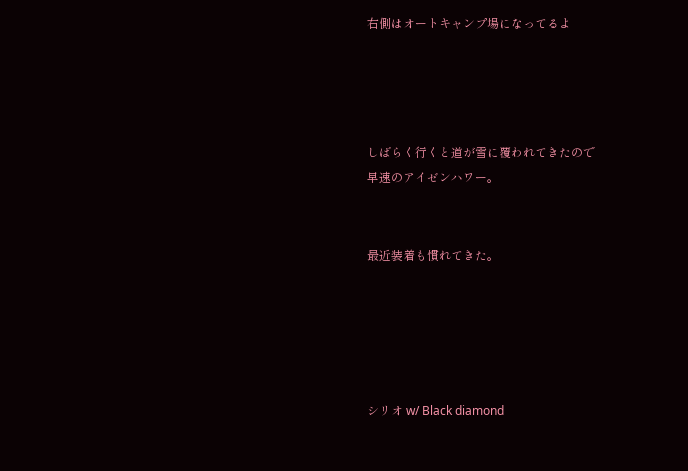右側はオートキャンプ場になってるよ




しばらく行くと道が雪に覆われてきたので
早速のアイゼンハワー。


最近装着も慣れてきた。





シリオ w/ Black diamond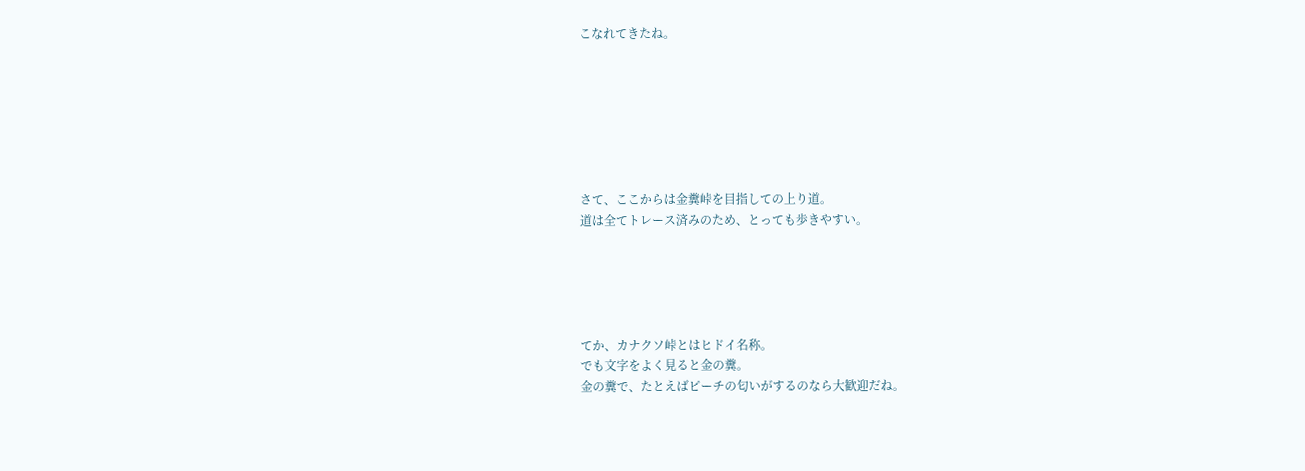こなれてきたね。







さて、ここからは金糞峠を目指しての上り道。
道は全てトレース済みのため、とっても歩きやすい。





てか、カナクソ峠とはヒドイ名称。
でも文字をよく見ると金の糞。
金の糞で、たとえばピーチの匂いがするのなら大歓迎だね。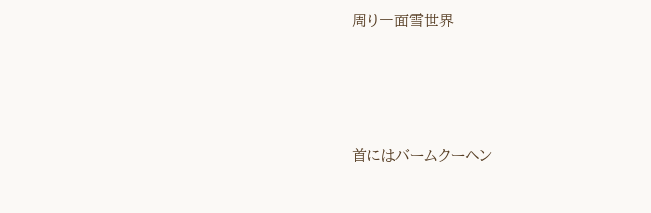周り一面雪世界




首にはバームクーヘン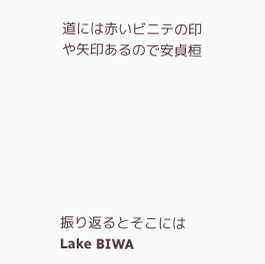道には赤いビニテの印や矢印あるので安貞桓







振り返るとそこにはLake BIWA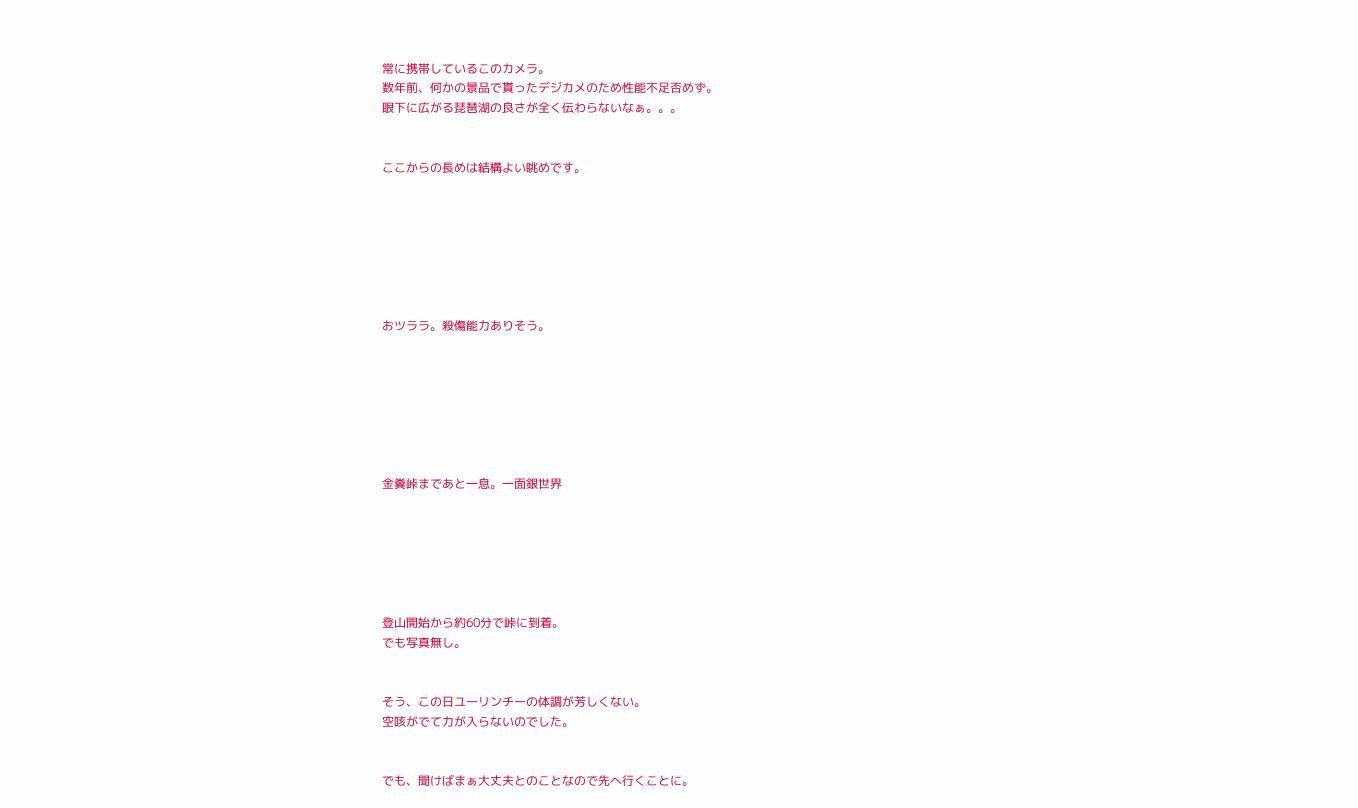常に携帯しているこのカメラ。
数年前、何かの景品で貰ったデジカメのため性能不足否めず。
眼下に広がる琵琶湖の良さが全く伝わらないなぁ。。。


ここからの長めは結構よい眺めです。







おツララ。殺傷能力ありそう。







金糞峠まであと一息。一面銀世界






登山開始から約60分で峠に到着。
でも写真無し。


そう、この日ユーリンチーの体調が芳しくない。
空咳がでて力が入らないのでした。


でも、聞けばまぁ大丈夫とのことなので先へ行くことに。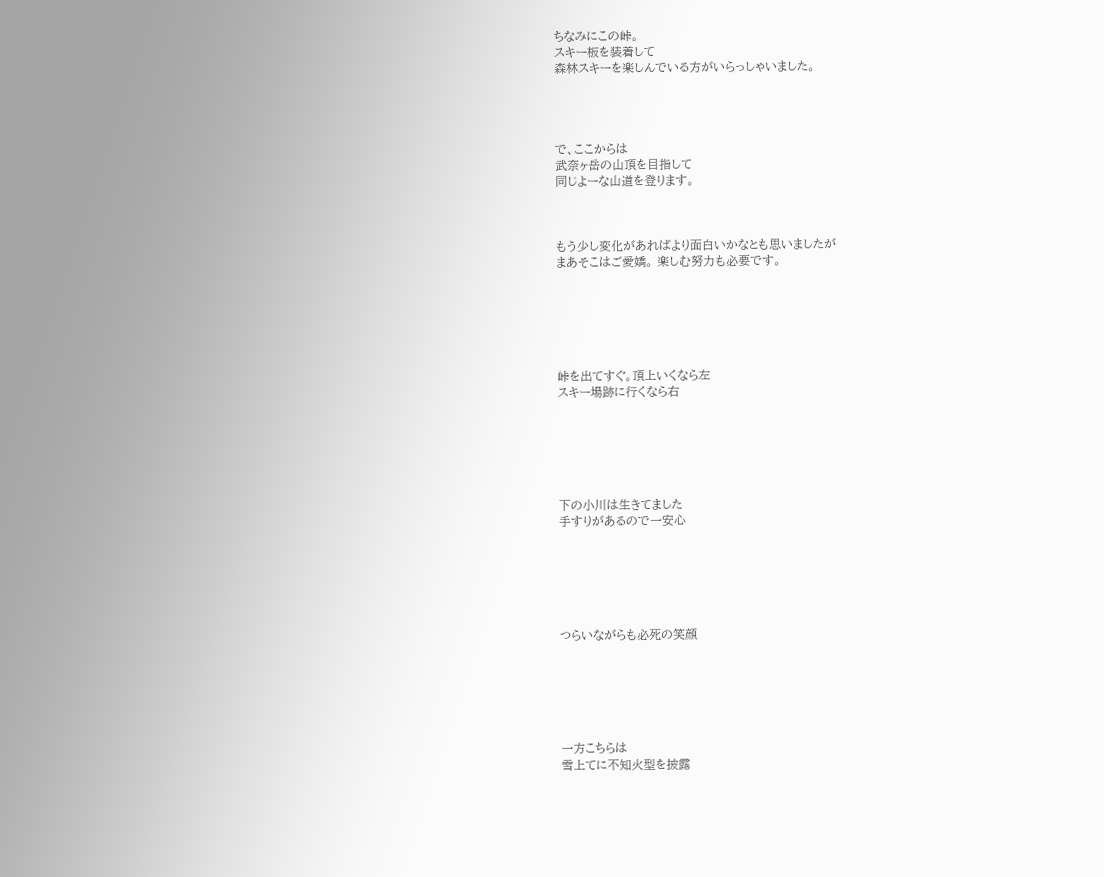ちなみにこの峠。
スキー板を装着して
森林スキーを楽しんでいる方がいらっしゃいました。




で、ここからは
武奈ヶ岳の山頂を目指して
同じよーな山道を登ります。



もう少し変化があればより面白いかなとも思いましたが
まあそこはご愛嬌。 楽しむ努力も必要です。






峠を出てすぐ。頂上いくなら左
スキー場跡に行くなら右






下の小川は生きてました
手すりがあるので一安心






つらいながらも必死の笑顔






一方こちらは
雪上てに不知火型を披露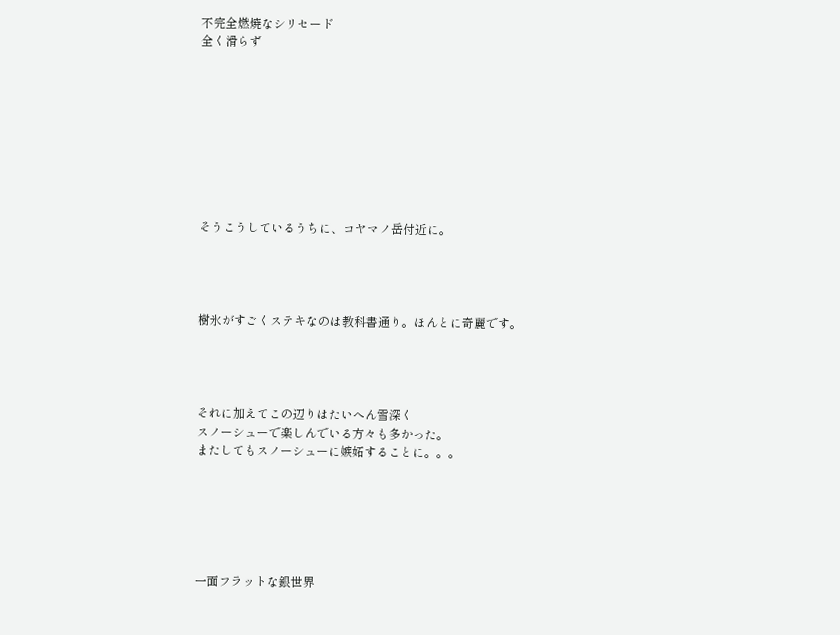不完全燃焼なシリセード
全く滑らず









そうこうしているうちに、コヤマノ岳付近に。




樹氷がすごくステキなのは教科書通り。ほんとに奇麗です。




それに加えてこの辺りはたいへん雪深く
スノーシューで楽しんでいる方々も多かった。
またしてもスノーシューに嫉妬することに。。。






一面フラットな銀世界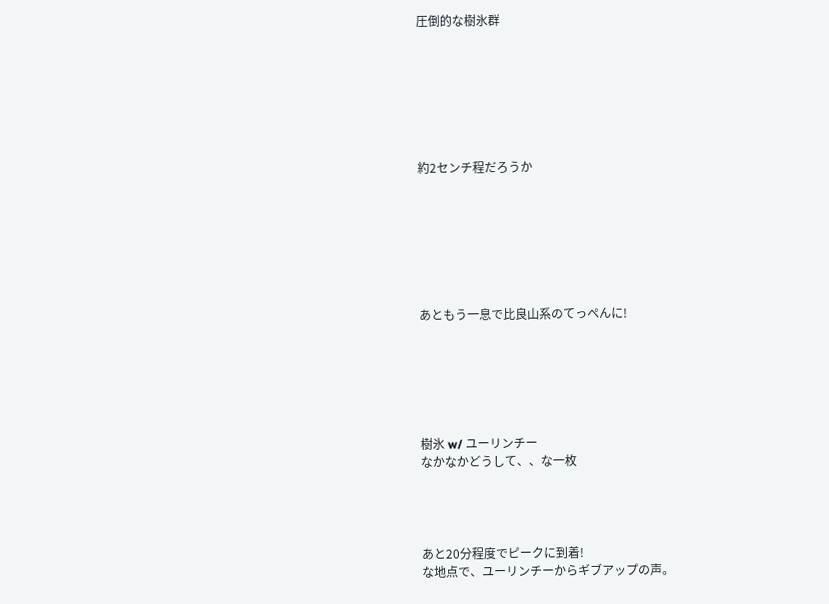圧倒的な樹氷群







約2センチ程だろうか







あともう一息で比良山系のてっぺんに!






樹氷 w/ ユーリンチー
なかなかどうして、、な一枚




あと20分程度でピークに到着!
な地点で、ユーリンチーからギブアップの声。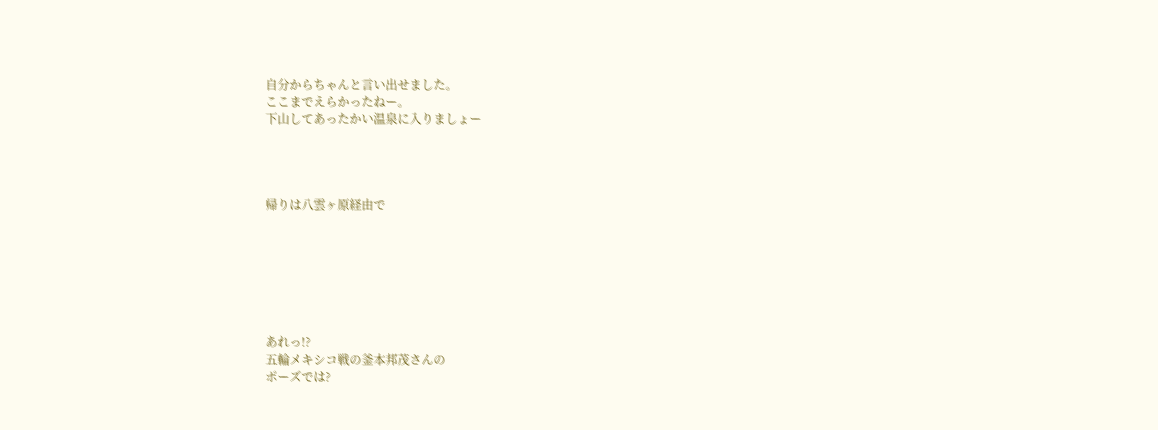自分からちゃんと言い出せました。
ここまでえらかったねー。
下山してあったかい温泉に入りましょー




帰りは八雲ヶ原経由で







あれっ!?
五輪メキシコ戦の釜本邦茂さんの
ポーズでは?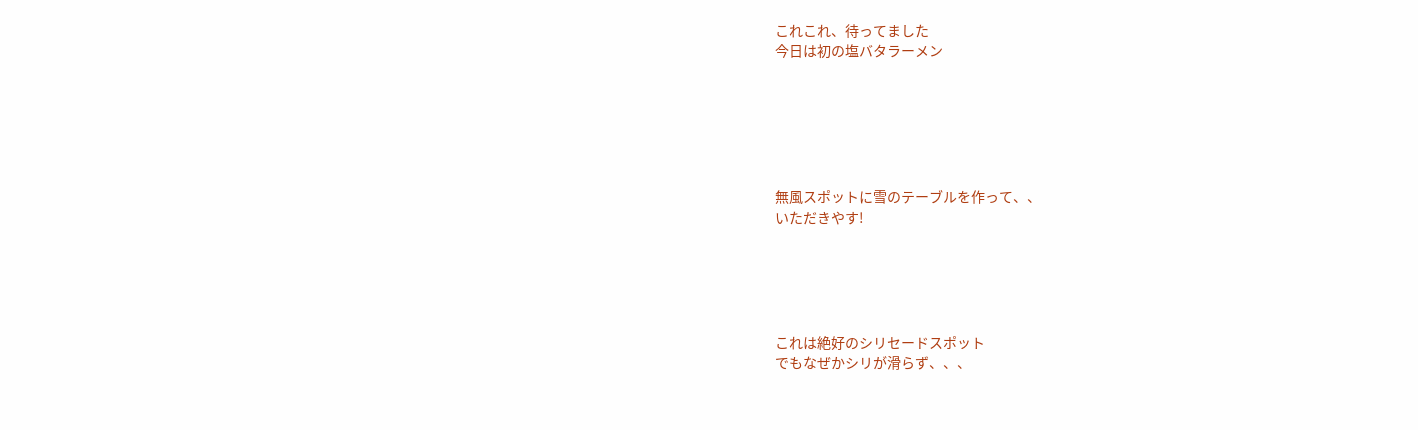これこれ、待ってました
今日は初の塩バタラーメン






無風スポットに雪のテーブルを作って、、
いただきやす!





これは絶好のシリセードスポット
でもなぜかシリが滑らず、、、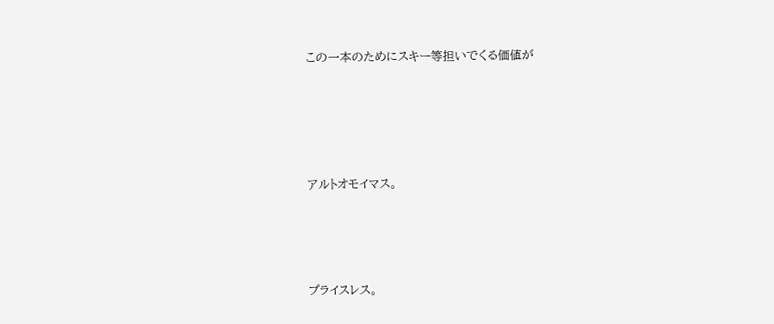この一本のためにスキー等担いでくる価値が





アルトオモイマス。




プライスレス。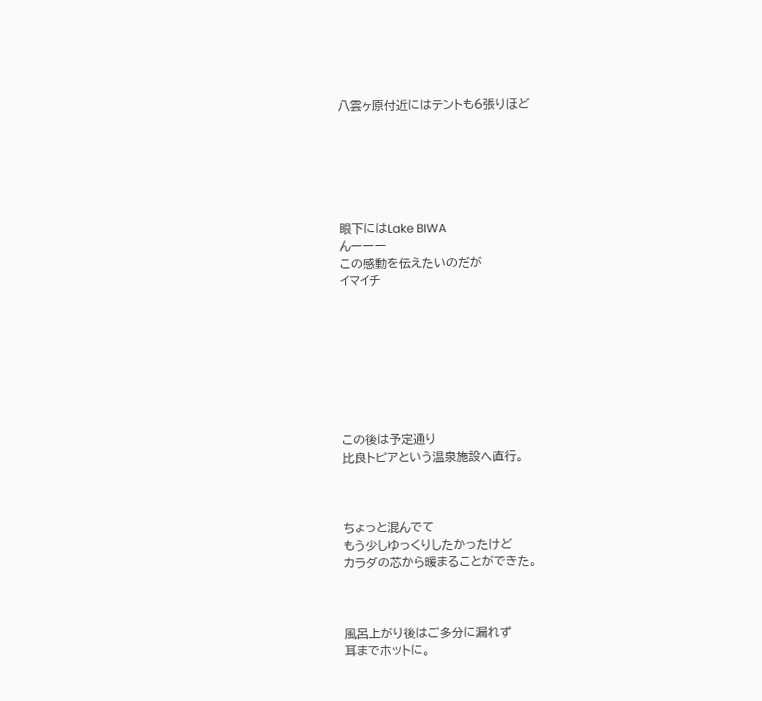八雲ヶ原付近にはテントも6張りほど






眼下にはLake BIWA
んーーー
この感動を伝えたいのだが
イマイチ








この後は予定通り
比良トピアという温泉施設へ直行。



ちょっと混んでて
もう少しゆっくりしたかったけど
カラダの芯から暖まることができた。



風呂上がり後はご多分に漏れず
耳までホットに。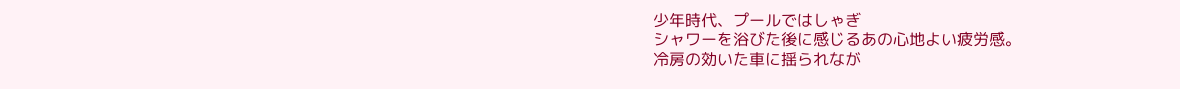少年時代、プールではしゃぎ
シャワーを浴びた後に感じるあの心地よい疲労感。
冷房の効いた車に揺られなが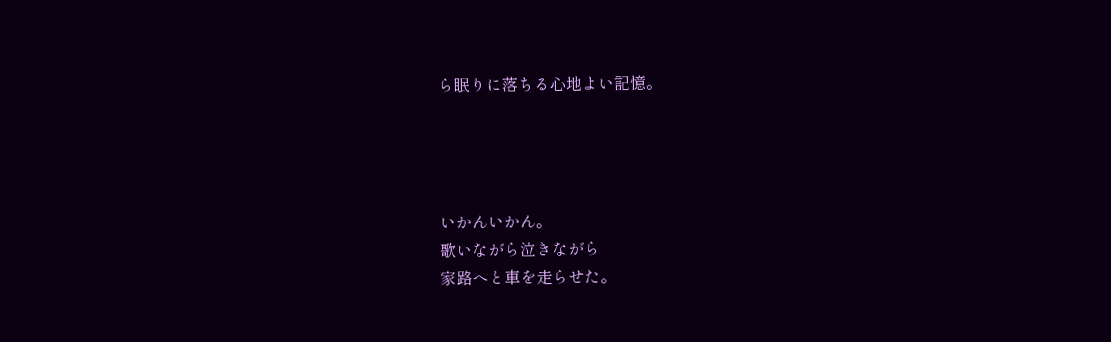ら眠りに落ちる心地よい記憶。




いかんいかん。
歌いながら泣きながら
家路へと車を走らせた。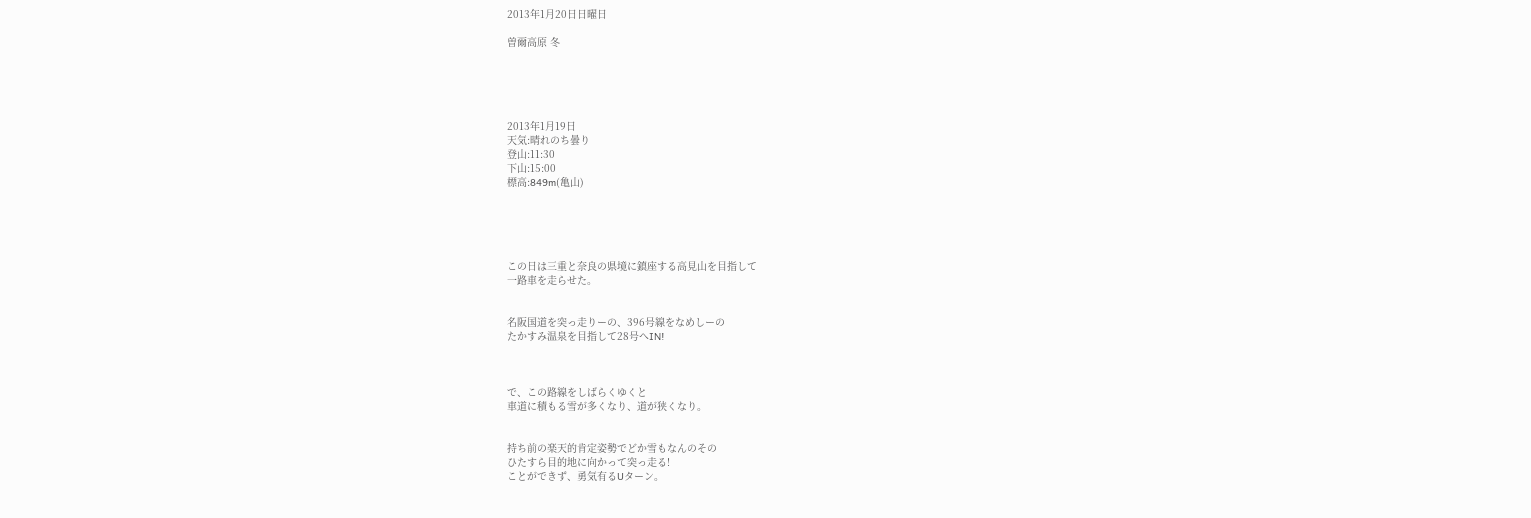2013年1月20日日曜日

曽爾高原 冬





2013年1月19日
天気:晴れのち曇り
登山:11:30
下山:15:00
標高:849m(亀山)





この日は三重と奈良の県境に鎮座する高見山を目指して
一路車を走らせた。


名阪国道を突っ走りーの、396号線をなめしーの
たかすみ温泉を目指して28号へIN!



で、この路線をしばらくゆくと
車道に積もる雪が多くなり、道が狭くなり。


持ち前の楽天的肯定姿勢でどか雪もなんのその
ひたすら目的地に向かって突っ走る!
ことができず、勇気有るUターン。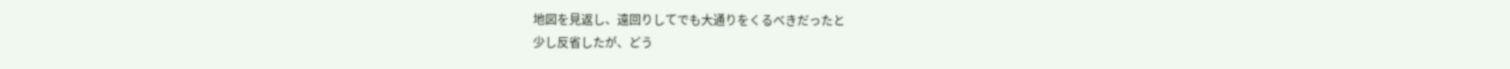地図を見返し、遠回りしてでも大通りをくるべきだったと
少し反省したが、どう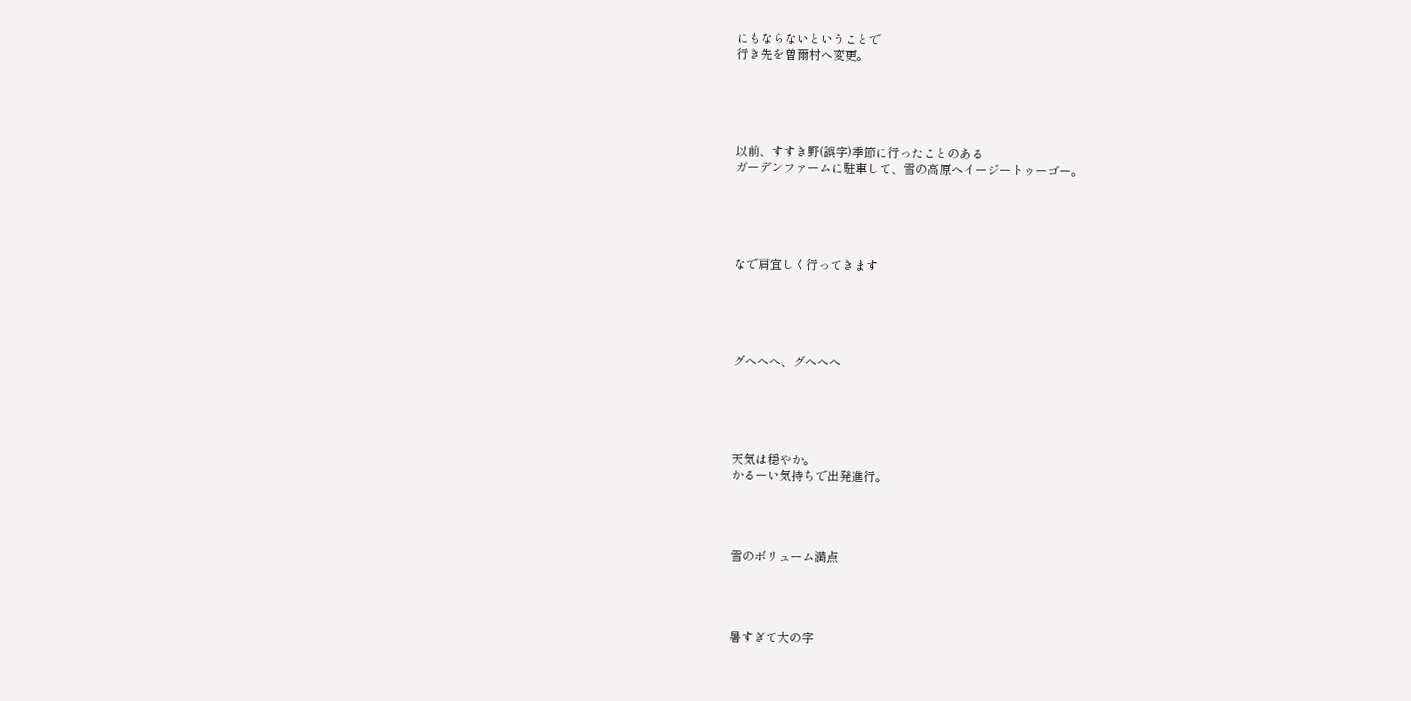にもならないということで
行き先を曽爾村へ変更。





以前、すすき野(誤字)季節に行ったことのある
ガーデンファームに駐車して、雪の高原へイージートゥーゴー。





なで肩宜しく行ってきます





グへへへ、グへへへ





天気は穏やか。
かるーい気持ちで出発進行。




雪のボリューム満点




暑すぎて大の字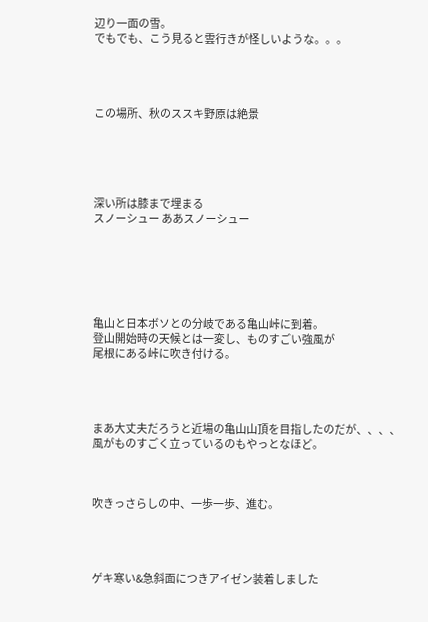辺り一面の雪。
でもでも、こう見ると雲行きが怪しいような。。。




この場所、秋のススキ野原は絶景





深い所は膝まで埋まる
スノーシュー ああスノーシュー






亀山と日本ボソとの分岐である亀山峠に到着。
登山開始時の天候とは一変し、ものすごい強風が
尾根にある峠に吹き付ける。




まあ大丈夫だろうと近場の亀山山頂を目指したのだが、、、、
風がものすごく立っているのもやっとなほど。



吹きっさらしの中、一歩一歩、進む。




ゲキ寒い&急斜面につきアイゼン装着しました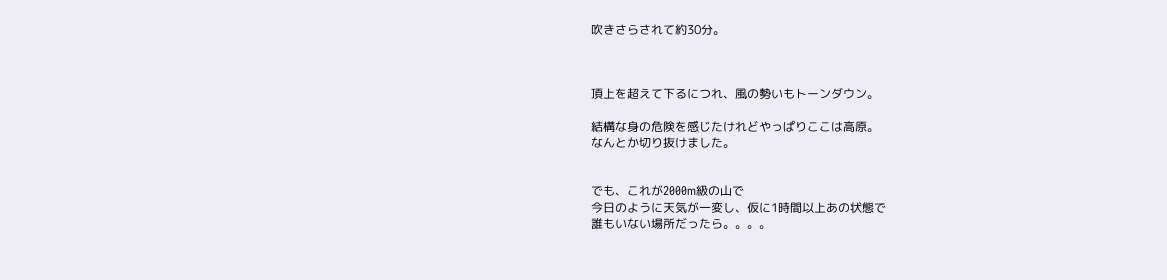吹きさらされて約30分。



頂上を超えて下るにつれ、風の勢いもトーンダウン。

結構な身の危険を感じたけれどやっぱりここは高原。
なんとか切り抜けました。


でも、これが2000m級の山で
今日のように天気が一変し、仮に1時間以上あの状態で
誰もいない場所だったら。。。。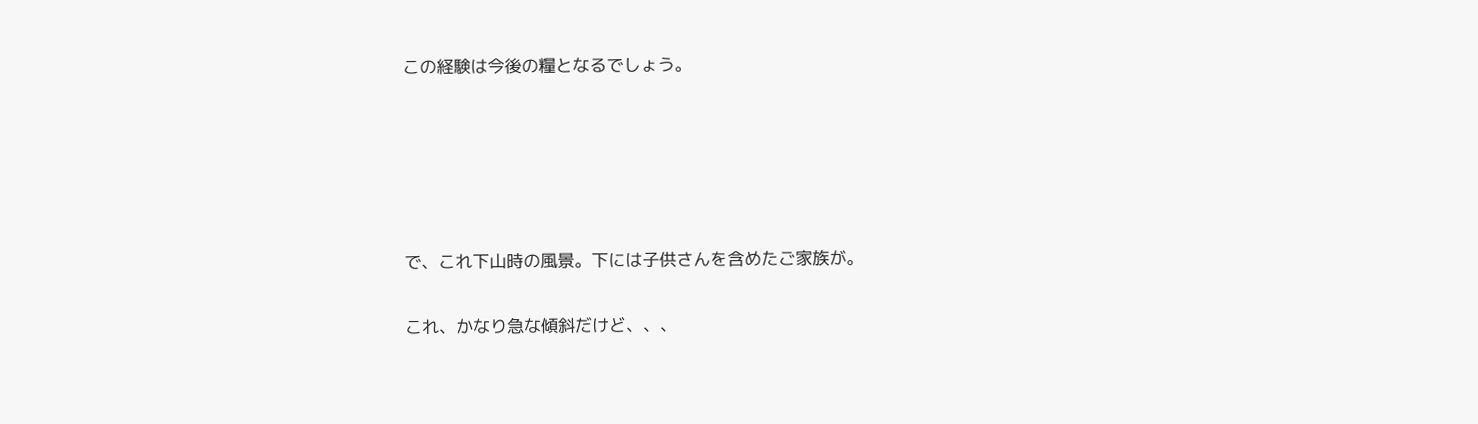この経験は今後の糧となるでしょう。





で、これ下山時の風景。下には子供さんを含めたご家族が。

これ、かなり急な傾斜だけど、、、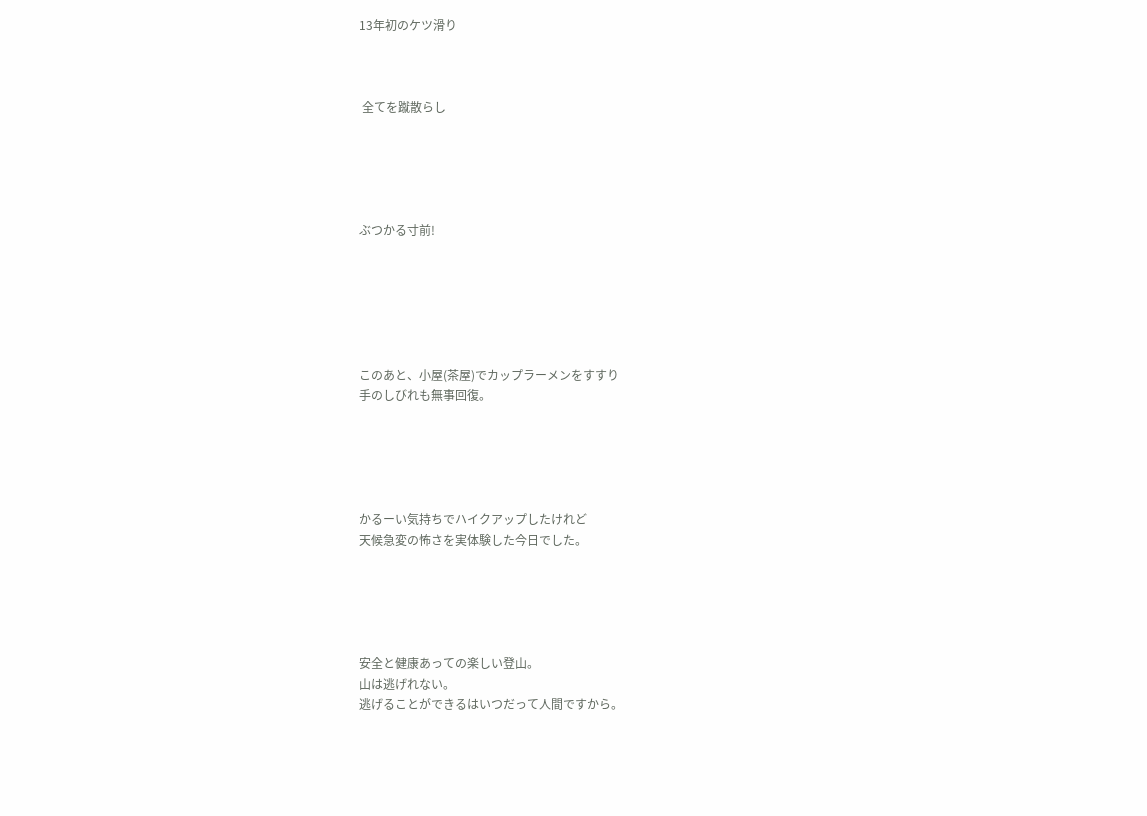13年初のケツ滑り



 全てを蹴散らし





ぶつかる寸前!






このあと、小屋(茶屋)でカップラーメンをすすり
手のしびれも無事回復。





かるーい気持ちでハイクアップしたけれど
天候急変の怖さを実体験した今日でした。





安全と健康あっての楽しい登山。
山は逃げれない。
逃げることができるはいつだって人間ですから。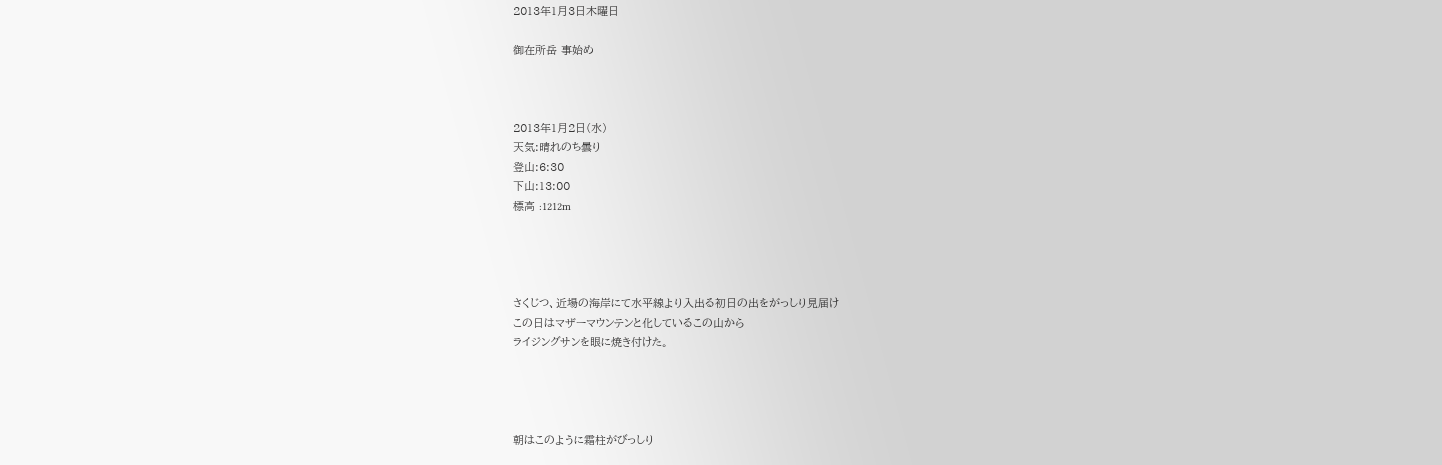2013年1月3日木曜日

御在所岳 事始め



2013年1月2日(水)
天気:晴れのち曇り
登山:6:30
下山:13:00
標高 :1212m




さくじつ、近場の海岸にて水平線より入出る初日の出をがっしり見届け
この日はマザーマウンテンと化しているこの山から
ライジングサンを眼に焼き付けた。




朝はこのように霜柱がびっしり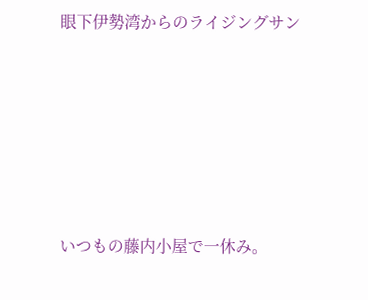眼下伊勢湾からのライジングサン







いつもの藤内小屋で一休み。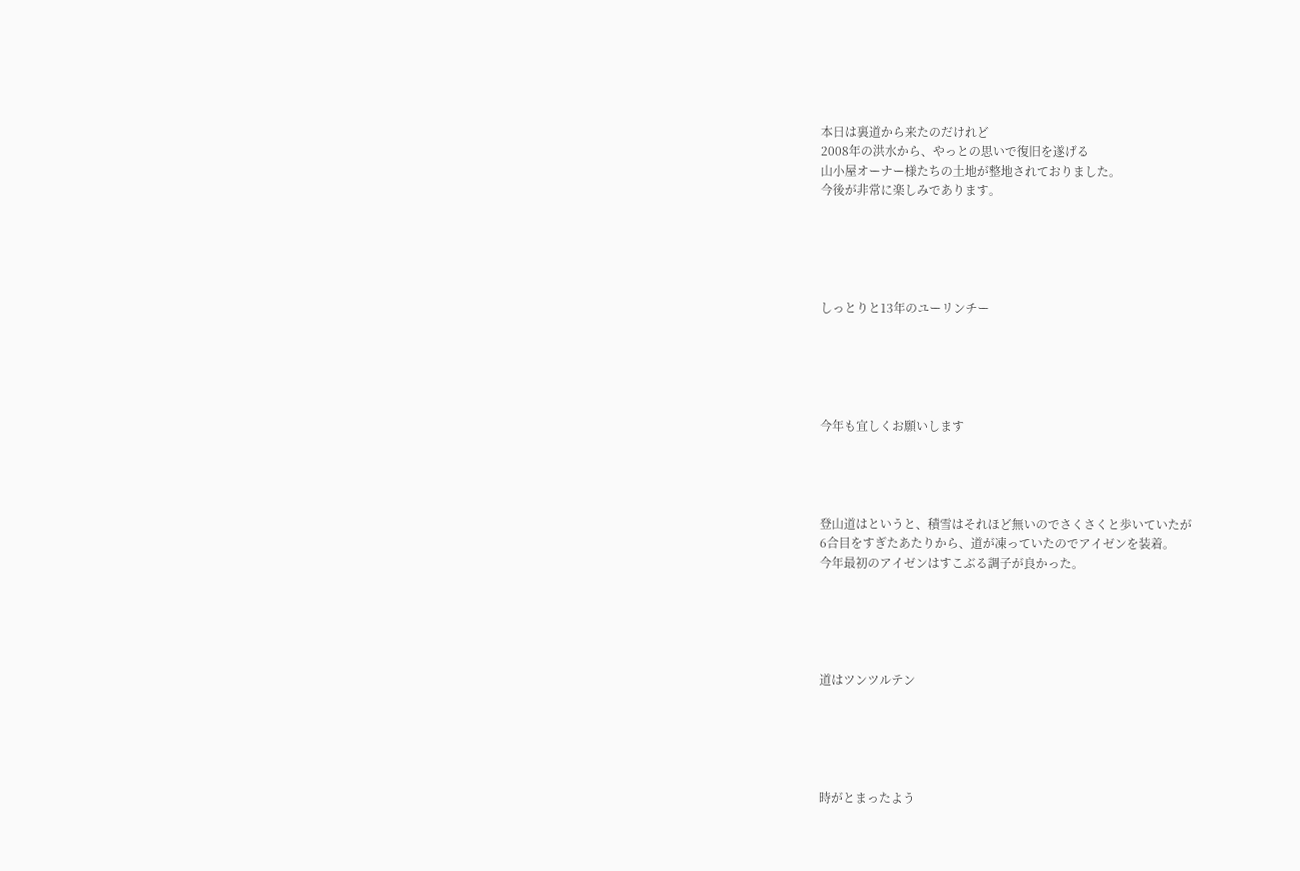本日は裏道から来たのだけれど
2008年の洪水から、やっとの思いで復旧を遂げる
山小屋オーナー様たちの土地が整地されておりました。
今後が非常に楽しみであります。





しっとりと13年のユーリンチー





今年も宜しくお願いします




登山道はというと、積雪はそれほど無いのでさくさくと歩いていたが
6合目をすぎたあたりから、道が凍っていたのでアイゼンを装着。
今年最初のアイゼンはすこぶる調子が良かった。





道はツンツルテン





時がとまったよう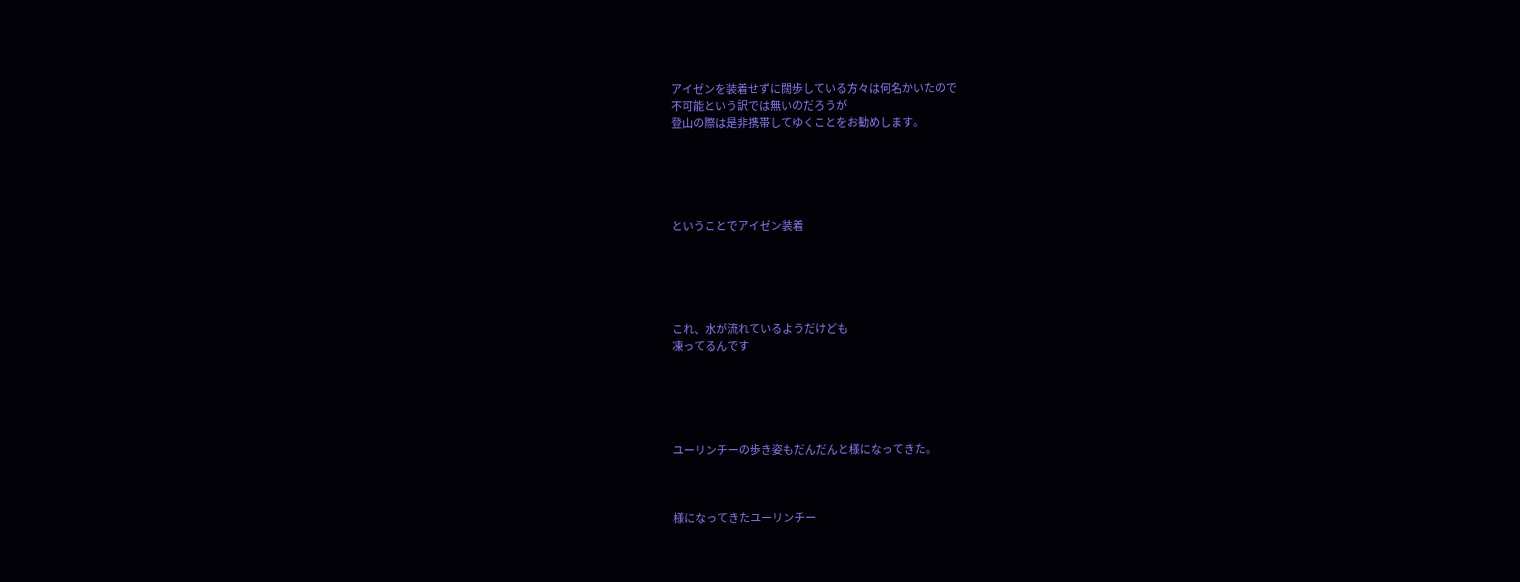アイゼンを装着せずに闊歩している方々は何名かいたので
不可能という訳では無いのだろうが
登山の際は是非携帯してゆくことをお勧めします。





ということでアイゼン装着





これ、水が流れているようだけども
凍ってるんです





ユーリンチーの歩き姿もだんだんと様になってきた。



様になってきたユーリンチー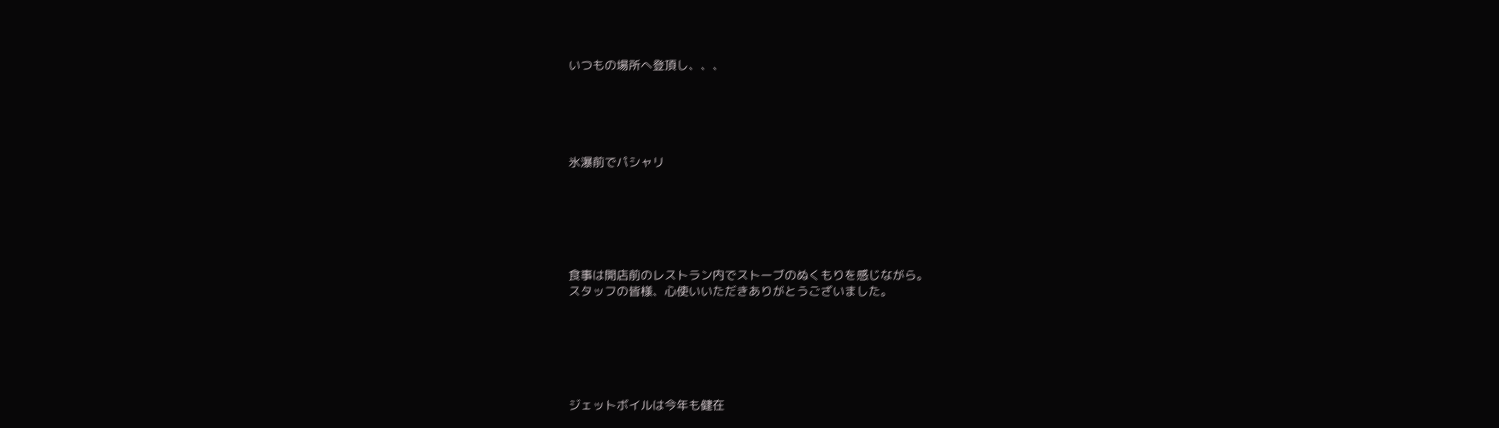いつもの場所へ登頂し、、、





氷瀑前でパシャリ






食事は開店前のレストラン内でストーブのぬくもりを感じながら。
スタッフの皆様、心使いいただきありがとうございました。






ジェットボイルは今年も健在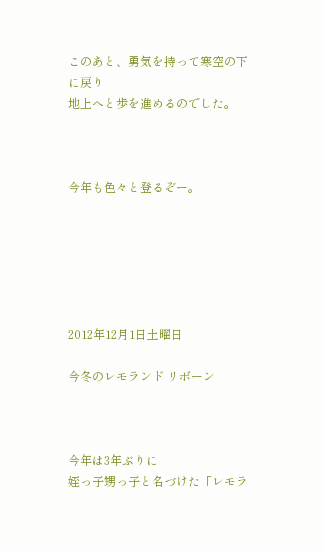このあと、勇気を持って寒空の下に戻り
地上へと歩を進めるのでした。



今年も色々と登るぞー。






2012年12月1日土曜日

今冬のレモランド リボーン



今年は3年ぶりに
姪っ子甥っ子と名づけた「レモラ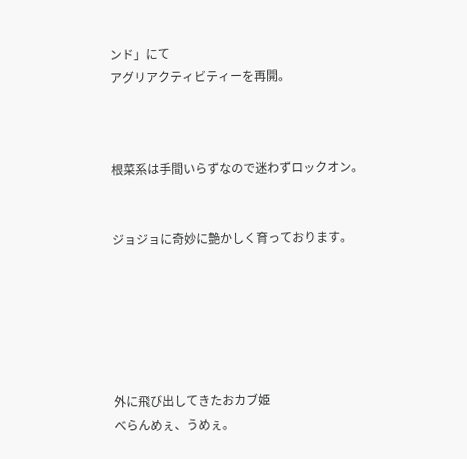ンド」にて
アグリアクティビティーを再開。



根菜系は手間いらずなので迷わずロックオン。


ジョジョに奇妙に艶かしく育っております。






外に飛び出してきたおカブ姫
べらんめぇ、うめぇ。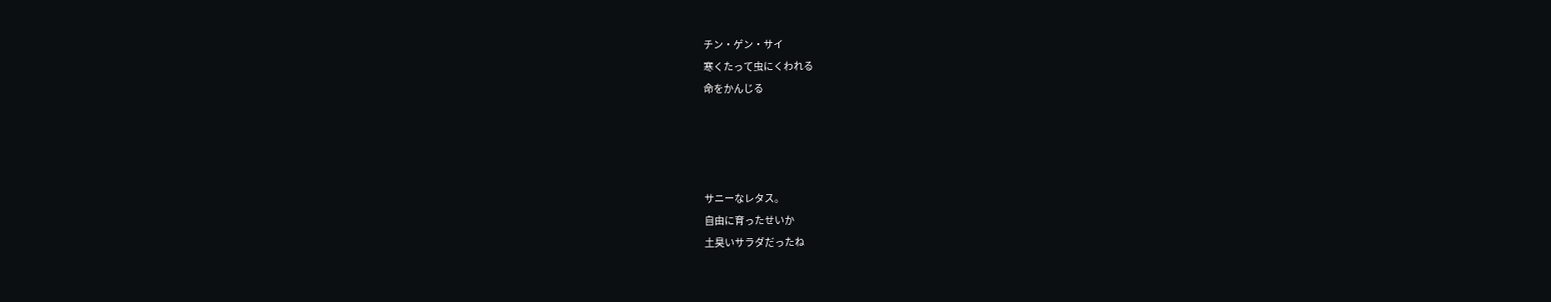チン・ゲン・サイ
寒くたって虫にくわれる
命をかんじる




サニーなレタス。
自由に育ったせいか
土臭いサラダだったね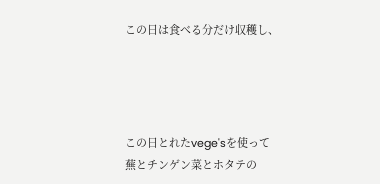この日は食べる分だけ収穫し、




この日とれたvege'sを使って
蕪とチンゲン菜とホタテの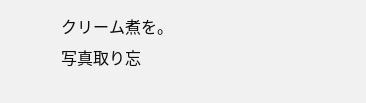クリーム煮を。
写真取り忘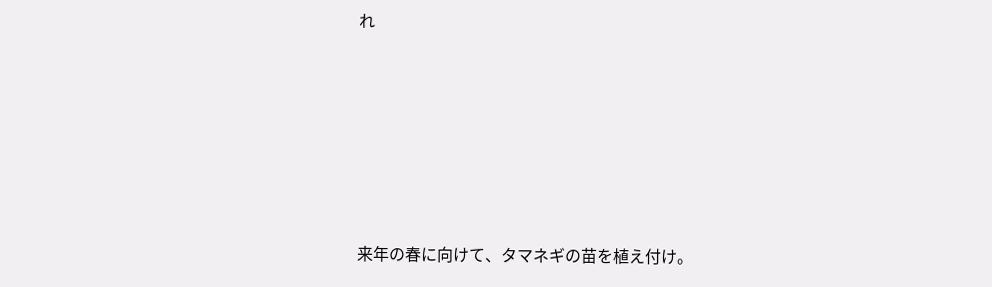れ






来年の春に向けて、タマネギの苗を植え付け。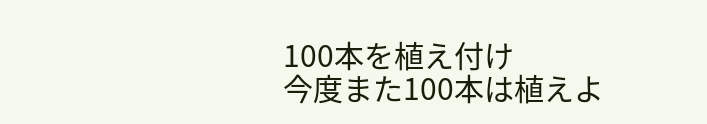100本を植え付け
今度また100本は植えよ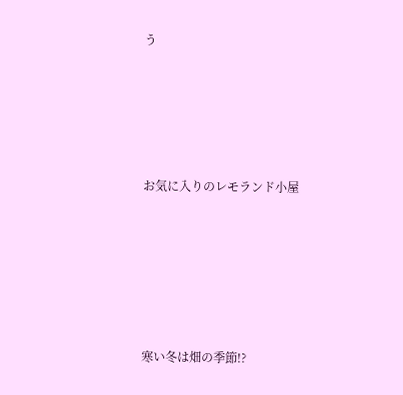う





お気に入りのレモランド小屋






寒い冬は畑の季節!?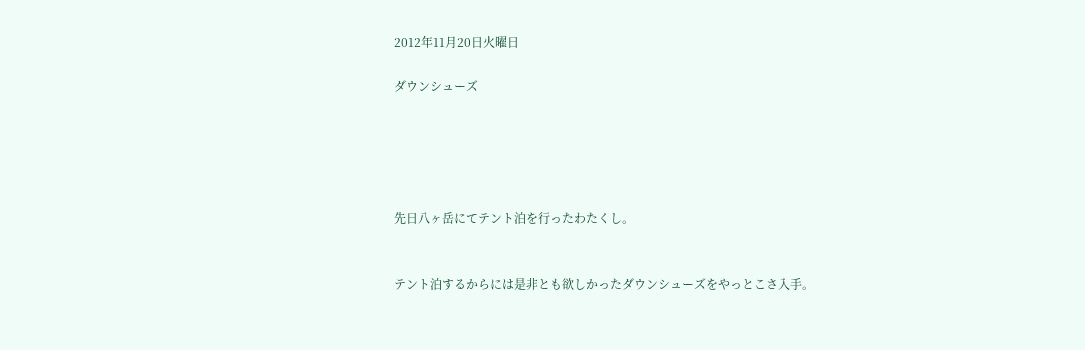2012年11月20日火曜日

ダウンシューズ





先日八ヶ岳にてテント泊を行ったわたくし。


テント泊するからには是非とも欲しかったダウンシューズをやっとこさ入手。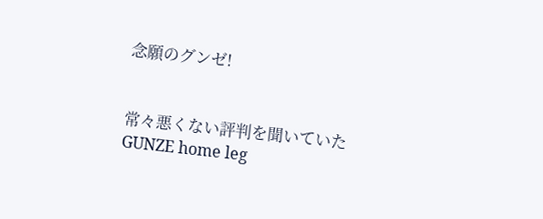念願のグンゼ!


常々悪くない評判を聞いていた
GUNZE home leg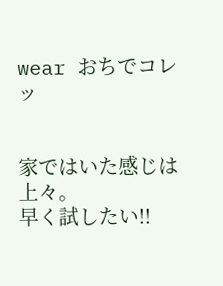wear おちでコレッ


家ではいた感じは上々。
早く試したい!!